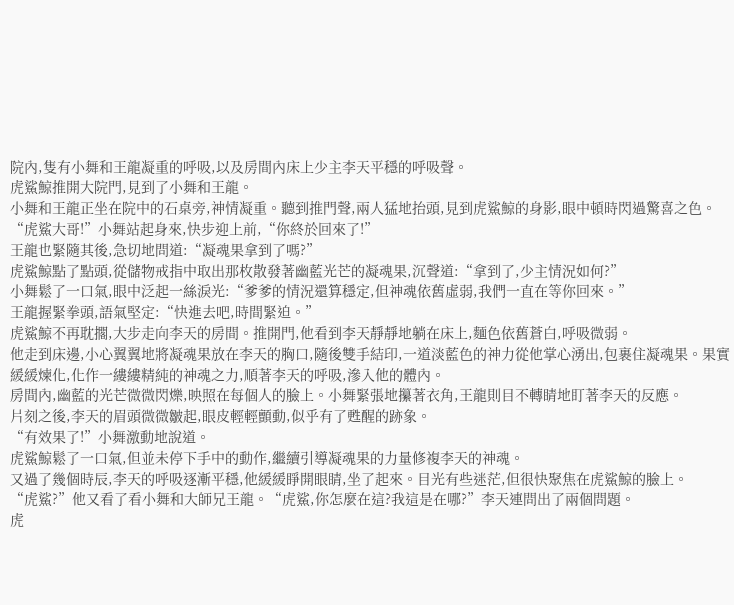院內,隻有小舞和王龍凝重的呼吸,以及房間內床上少主李天平穩的呼吸聲。
虎鯊鯨推開大院門,見到了小舞和王龍。
小舞和王龍正坐在院中的石桌旁,神情凝重。聽到推門聲,兩人猛地抬頭,見到虎鯊鯨的身影,眼中頓時閃過驚喜之色。
“虎鯊大哥!”小舞站起身來,快步迎上前,“你終於回來了!”
王龍也緊隨其後,急切地問道:“凝魂果拿到了嗎?”
虎鯊鯨點了點頭,從儲物戒指中取出那枚散發著幽藍光芒的凝魂果,沉聲道:“拿到了,少主情況如何?”
小舞鬆了一口氣,眼中泛起一絲淚光:“爹爹的情況還算穩定,但神魂依舊虛弱,我們一直在等你回來。”
王龍握緊拳頭,語氣堅定:“快進去吧,時間緊迫。”
虎鯊鯨不再耽擱,大步走向李天的房間。推開門,他看到李天靜靜地躺在床上,麵色依舊蒼白,呼吸微弱。
他走到床邊,小心翼翼地將凝魂果放在李天的胸口,隨後雙手結印,一道淡藍色的神力從他掌心湧出,包裹住凝魂果。果實緩緩煉化,化作一縷縷精純的神魂之力,順著李天的呼吸,滲入他的體內。
房間內,幽藍的光芒微微閃爍,映照在每個人的臉上。小舞緊張地攥著衣角,王龍則目不轉睛地盯著李天的反應。
片刻之後,李天的眉頭微微皺起,眼皮輕輕顫動,似乎有了甦醒的跡象。
“有效果了!”小舞激動地說道。
虎鯊鯨鬆了一口氣,但並未停下手中的動作,繼續引導凝魂果的力量修複李天的神魂。
又過了幾個時辰,李天的呼吸逐漸平穩,他緩緩睜開眼睛,坐了起來。目光有些迷茫,但很快聚焦在虎鯊鯨的臉上。
“虎鯊?”他又看了看小舞和大師兄王龍。“虎鯊,你怎麼在這?我這是在哪?”李天連問出了兩個問題。
虎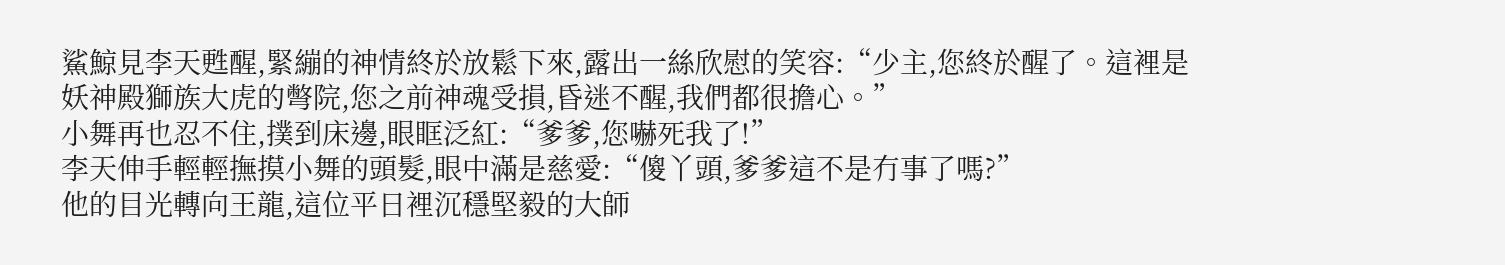鯊鯨見李天甦醒,緊繃的神情終於放鬆下來,露出一絲欣慰的笑容:“少主,您終於醒了。這裡是妖神殿獅族大虎的彆院,您之前神魂受損,昏迷不醒,我們都很擔心。”
小舞再也忍不住,撲到床邊,眼眶泛紅:“爹爹,您嚇死我了!”
李天伸手輕輕撫摸小舞的頭髮,眼中滿是慈愛:“傻丫頭,爹爹這不是冇事了嗎?”
他的目光轉向王龍,這位平日裡沉穩堅毅的大師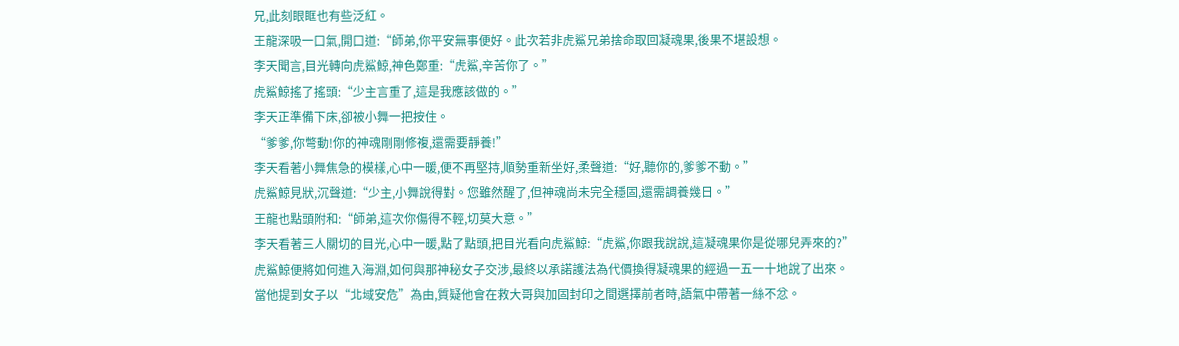兄,此刻眼眶也有些泛紅。
王龍深吸一口氣,開口道:“師弟,你平安無事便好。此次若非虎鯊兄弟捨命取回凝魂果,後果不堪設想。
李天聞言,目光轉向虎鯊鯨,神色鄭重:“虎鯊,辛苦你了。”
虎鯊鯨搖了搖頭:“少主言重了,這是我應該做的。”
李天正準備下床,卻被小舞一把按住。
“爹爹,你彆動!你的神魂剛剛修複,還需要靜養!”
李天看著小舞焦急的模樣,心中一暖,便不再堅持,順勢重新坐好,柔聲道:“好,聽你的,爹爹不動。”
虎鯊鯨見狀,沉聲道:“少主,小舞說得對。您雖然醒了,但神魂尚未完全穩固,還需調養幾日。”
王龍也點頭附和:“師弟,這次你傷得不輕,切莫大意。”
李天看著三人關切的目光,心中一暖,點了點頭,把目光看向虎鯊鯨:“虎鯊,你跟我說說,這凝魂果你是從哪兒弄來的?”
虎鯊鯨便將如何進入海淵,如何與那神秘女子交涉,最終以承諾護法為代價換得凝魂果的經過一五一十地說了出來。
當他提到女子以“北域安危”為由,質疑他會在救大哥與加固封印之間選擇前者時,語氣中帶著一絲不忿。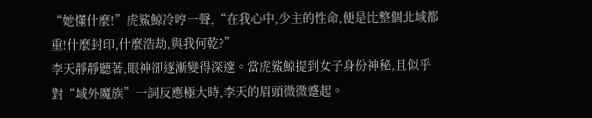“她懂什麼!”虎鯊鯨冷哼一聲,“在我心中,少主的性命,便是比整個北域都重!什麼封印,什麼浩劫,與我何乾?”
李天靜靜聽著,眼神卻逐漸變得深邃。當虎鯊鯨提到女子身份神秘,且似乎對“域外魔族”一詞反應極大時,李天的眉頭微微蹙起。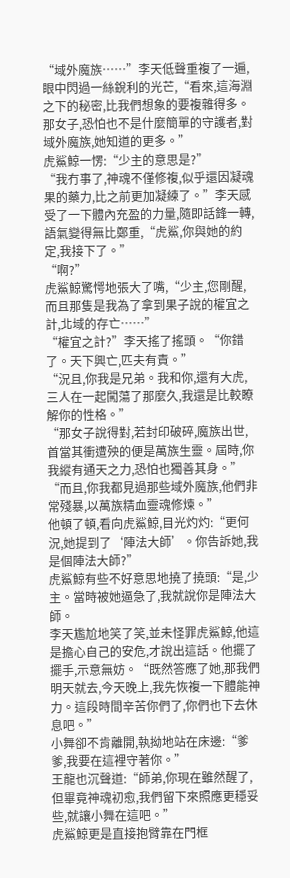“域外魔族……”李天低聲重複了一遍,眼中閃過一絲銳利的光芒,“看來,這海淵之下的秘密,比我們想象的要複雜得多。那女子,恐怕也不是什麼簡單的守護者,對域外魔族,她知道的更多。”
虎鯊鯨一愣:“少主的意思是?”
“我冇事了,神魂不僅修複,似乎還因凝魂果的藥力,比之前更加凝練了。”李天感受了一下體內充盈的力量,隨即話鋒一轉,語氣變得無比鄭重,“虎鯊,你與她的約定,我接下了。”
“啊?”
虎鯊鯨驚愕地張大了嘴,“少主,您剛醒,而且那隻是我為了拿到果子說的權宜之計,北域的存亡……”
“權宜之計?”李天搖了搖頭。“你錯了。天下興亡,匹夫有責。”
“況且,你我是兄弟。我和你,還有大虎,三人在一起闖蕩了那麼久,我還是比較瞭解你的性格。”
“那女子說得對,若封印破碎,魔族出世,首當其衝遭殃的便是萬族生靈。屆時,你我縱有通天之力,恐怕也獨善其身。”
“而且,你我都見過那些域外魔族,他們非常殘暴,以萬族精血靈魂修煉。”
他頓了頓,看向虎鯊鯨,目光灼灼:“更何況,她提到了‘陣法大師’。你告訴她,我是個陣法大師?”
虎鯊鯨有些不好意思地撓了撓頭:“是,少主。當時被她逼急了,我就說你是陣法大師。
李天尷尬地笑了笑,並未怪罪虎鯊鯨,他這是擔心自己的安危,才說出這話。他擺了擺手,示意無妨。“既然答應了她,那我們明天就去,今天晚上,我先恢複一下體能神力。這段時間辛苦你們了,你們也下去休息吧。”
小舞卻不肯離開,執拗地站在床邊:“爹爹,我要在這裡守著你。”
王龍也沉聲道:“師弟,你現在雖然醒了,但畢竟神魂初愈,我們留下來照應更穩妥些,就讓小舞在這吧。”
虎鯊鯨更是直接抱臂靠在門框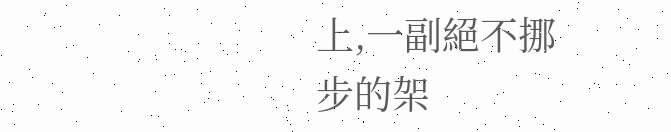上,一副絕不挪步的架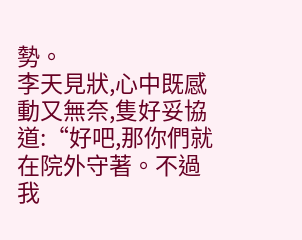勢。
李天見狀,心中既感動又無奈,隻好妥協道:“好吧,那你們就在院外守著。不過我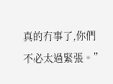真的冇事了,你們不必太過緊張。”